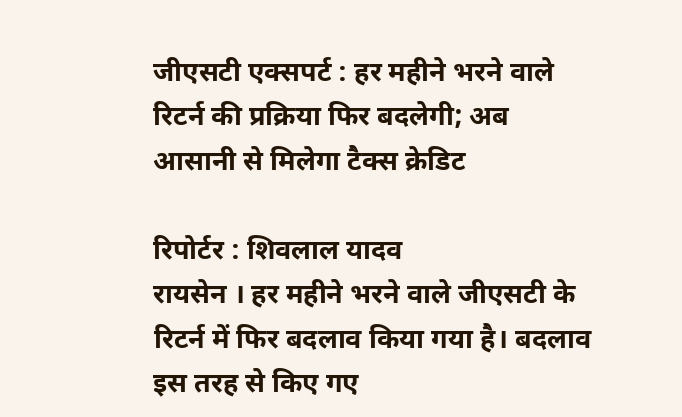जीएसटी एक्सपर्ट : हर महीने भरने वाले रिटर्न की प्रक्रिया फिर बदलेगी; अब आसानी से मिलेगा टैक्स क्रेडिट

रिपोर्टर : शिवलाल यादव
रायसेन । हर महीने भरने वाले जीएसटी के रिटर्न में फिर बदलाव किया गया है। बदलाव इस तरह से किए गए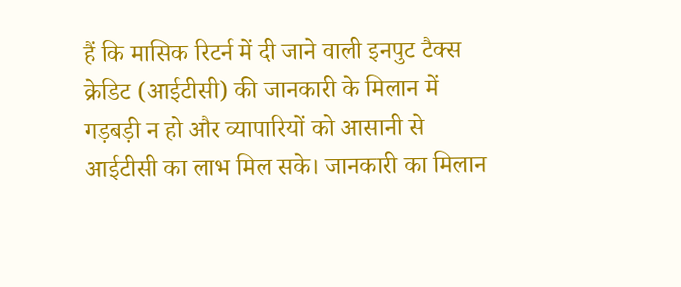हैं कि मासिक रिटर्न में दी जाने वाली इनपुट टैक्स क्रेडिट (आईटीसी) की जानकारी के मिलान में गड़बड़ी न हो और व्यापारियों को आसानी से आईटीसी का लाभ मिल सके। जानकारी का मिलान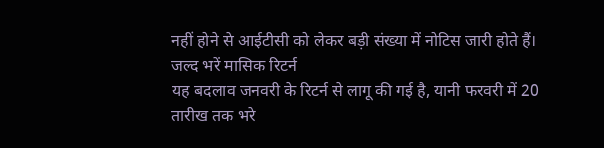नहीं होने से आईटीसी को लेकर बड़ी संख्या में नोटिस जारी होते हैं।
जल्द भरें मासिक रिटर्न
यह बदलाव जनवरी के रिटर्न से लागू की गई है, यानी फरवरी में 20 तारीख तक भरे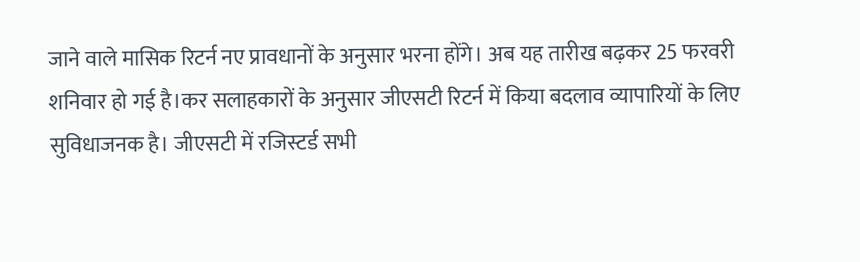जाने वाले मासिक रिटर्न नए प्रावधानों के अनुसार भरना होंगे। अब यह तारीख बढ़कर 25 फरवरी शनिवार हो गई है।कर सलाहकारों के अनुसार जीएसटी रिटर्न में किया बदलाव व्यापारियों के लिए सुविधाजनक है। जीएसटी में रजिस्टर्ड सभी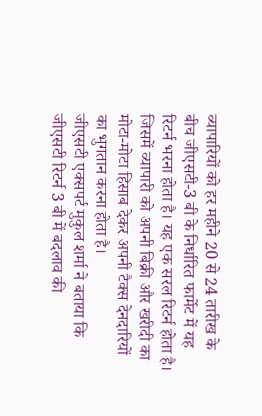व्यापारियों को हर महीने 20 से 24 तारीख के बीच जीएसटी-3 बी के निर्धारित फार्मेट में यह रिटर्न भरना होता है। यह एक सरल रिटर्न होता है। जिसमें व्यापारी को अपनी बिक्री और खरीदी का मोटा-मोटा हिसाब देकर अपनी टैक्स देनदारियों का भुगतान करना होता है।
जीएसटी एक्सपर्ट मुकुल शर्मा ने बताया कि जीएसटी रिटर्न 3 बी में बदलाव की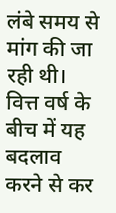लंबे समय से मांग की जा रही थी। वित्त वर्ष के बीच में यह बदलाव करने से कर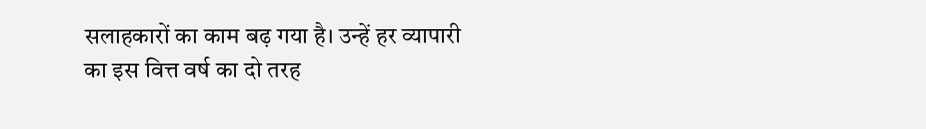सलाहकारों का काम बढ़ गया है। उन्हें हर व्यापारी का इस वित्त वर्ष का दो तरह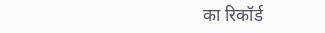का रिकॉर्ड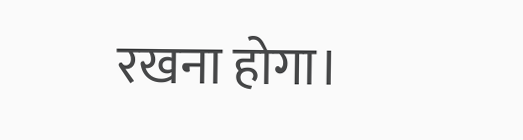रखना होगा।